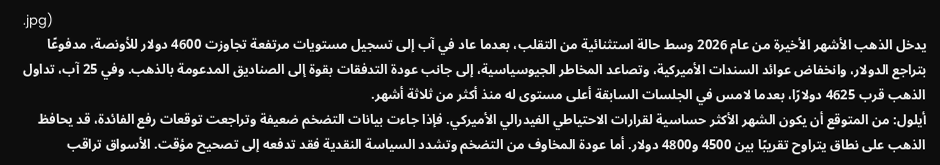.jpg)
يدخل الذهب الأشهر الأخيرة من عام 2026 وسط حالة استثنائية من التقلب، بعدما عاد في آب إلى تسجيل مستويات مرتفعة تجاوزت 4600 دولار للأونصة، مدفوعًا بتراجع الدولار، وانخفاض عوائد السندات الأميركية، وتصاعد المخاطر الجيوسياسية، إلى جانب عودة التدفقات بقوة إلى الصناديق المدعومة بالذهب. وفي 25 آب، تداول الذهب قرب 4625 دولارًا، بعدما لامس في الجلسات السابقة أعلى مستوى له منذ أكثر من ثلاثة أشهر.
أيلول: من المتوقع أن يكون الشهر الأكثر حساسية لقرارات الاحتياطي الفيدرالي الأميركي. فإذا جاءت بيانات التضخم ضعيفة وتراجعت توقعات رفع الفائدة، قد يحافظ الذهب على نطاق يتراوح تقريبًا بين 4500 و4800 دولار. أما عودة المخاوف من التضخم وتشدد السياسة النقدية فقد تدفعه إلى تصحيح مؤقت. الأسواق تراقب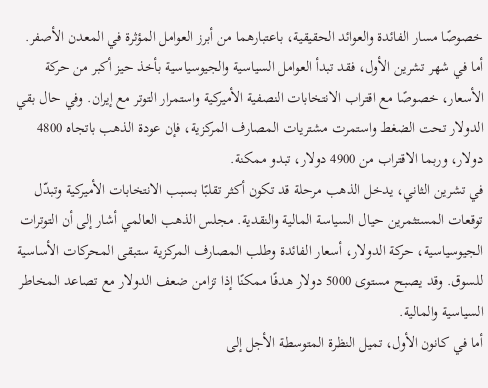خصوصًا مسار الفائدة والعوائد الحقيقية، باعتبارهما من أبرز العوامل المؤثرة في المعدن الأصفر.
أما في شهر تشرين الأول، فقد تبدأ العوامل السياسية والجيوسياسية بأخذ حيز أكبر من حركة الأسعار، خصوصًا مع اقتراب الانتخابات النصفية الأميركية واستمرار التوتر مع إيران. وفي حال بقي الدولار تحت الضغط واستمرت مشتريات المصارف المركزية، فإن عودة الذهب باتجاه 4800 دولار، وربما الاقتراب من 4900 دولار، تبدو ممكنة.
في تشرين الثاني، يدخل الذهب مرحلة قد تكون أكثر تقلبًا بسبب الانتخابات الأميركية وتبدّل توقعات المستثمرين حيال السياسة المالية والنقدية. مجلس الذهب العالمي أشار إلى أن التوترات الجيوسياسية، حركة الدولار، أسعار الفائدة وطلب المصارف المركزية ستبقى المحركات الأساسية للسوق. وقد يصبح مستوى 5000 دولار هدفًا ممكنًا إذا تزامن ضعف الدولار مع تصاعد المخاطر السياسية والمالية.
أما في كانون الأول، تميل النظرة المتوسطة الأجل إلى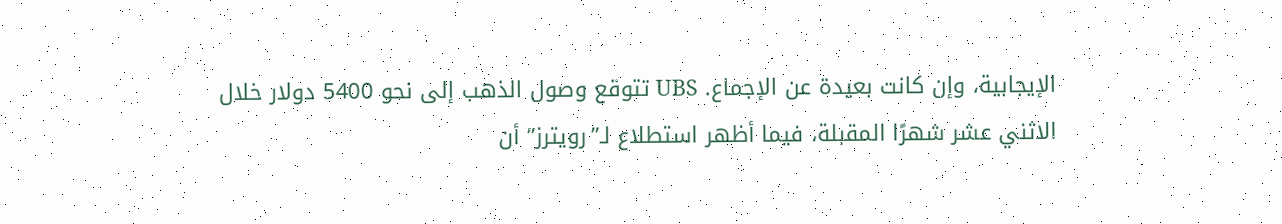الإيجابية، وإن كانت بعيدة عن الإجماع. UBS تتوقع وصول الذهب إلى نحو 5400 دولار خلال الاثني عشر شهرًا المقبلة، فيما أظهر استطلاع لـ”رويترز” أن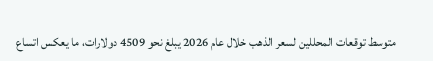متوسط توقعات المحللين لسعر الذهب خلال عام 2026 يبلغ نحو 4509 دولارات، ما يعكس اتساع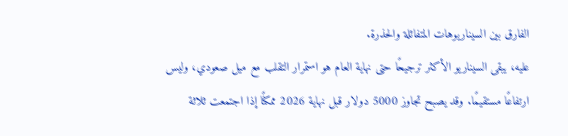الفارق بين السيناريوهات المتفائلة والحذرة.
عليه، يبقى السيناريو الأكثر ترجيحًا حتى نهاية العام هو استمرار التقلب مع ميل صعودي، وليس ارتفاعًا مستقيمًا. وقد يصبح تجاوز 5000 دولار قبل نهاية 2026 ممكنًا إذا اجتمعت ثلاثة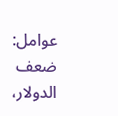عوامل: ضعف الدولار،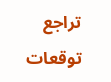تراجع توقعات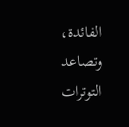الفائدة، وتصاعد التوترات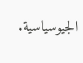الجيوسياسية.